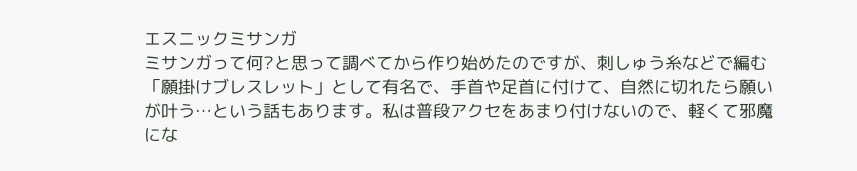エスニックミサンガ
ミサンガって何?と思って調べてから作り始めたのですが、刺しゅう糸などで編む「願掛けブレスレット」として有名で、手首や足首に付けて、自然に切れたら願いが叶う…という話もあります。私は普段アクセをあまり付けないので、軽くて邪魔にな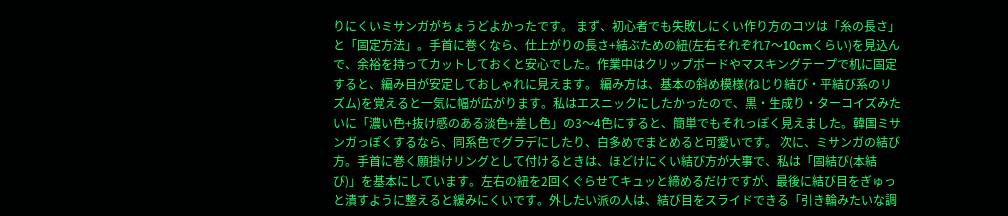りにくいミサンガがちょうどよかったです。 まず、初心者でも失敗しにくい作り方のコツは「糸の長さ」と「固定方法」。手首に巻くなら、仕上がりの長さ+結ぶための紐(左右それぞれ7〜10cmくらい)を見込んで、余裕を持ってカットしておくと安心でした。作業中はクリップボードやマスキングテープで机に固定すると、編み目が安定しておしゃれに見えます。 編み方は、基本の斜め模様(ねじり結び・平結び系のリズム)を覚えると一気に幅が広がります。私はエスニックにしたかったので、黒・生成り・ターコイズみたいに「濃い色+抜け感のある淡色+差し色」の3〜4色にすると、簡単でもそれっぽく見えました。韓国ミサンガっぽくするなら、同系色でグラデにしたり、白多めでまとめると可愛いです。 次に、ミサンガの結び方。手首に巻く願掛けリングとして付けるときは、ほどけにくい結び方が大事で、私は「固結び(本結び)」を基本にしています。左右の紐を2回くぐらせてキュッと締めるだけですが、最後に結び目をぎゅっと潰すように整えると緩みにくいです。外したい派の人は、結び目をスライドできる「引き輪みたいな調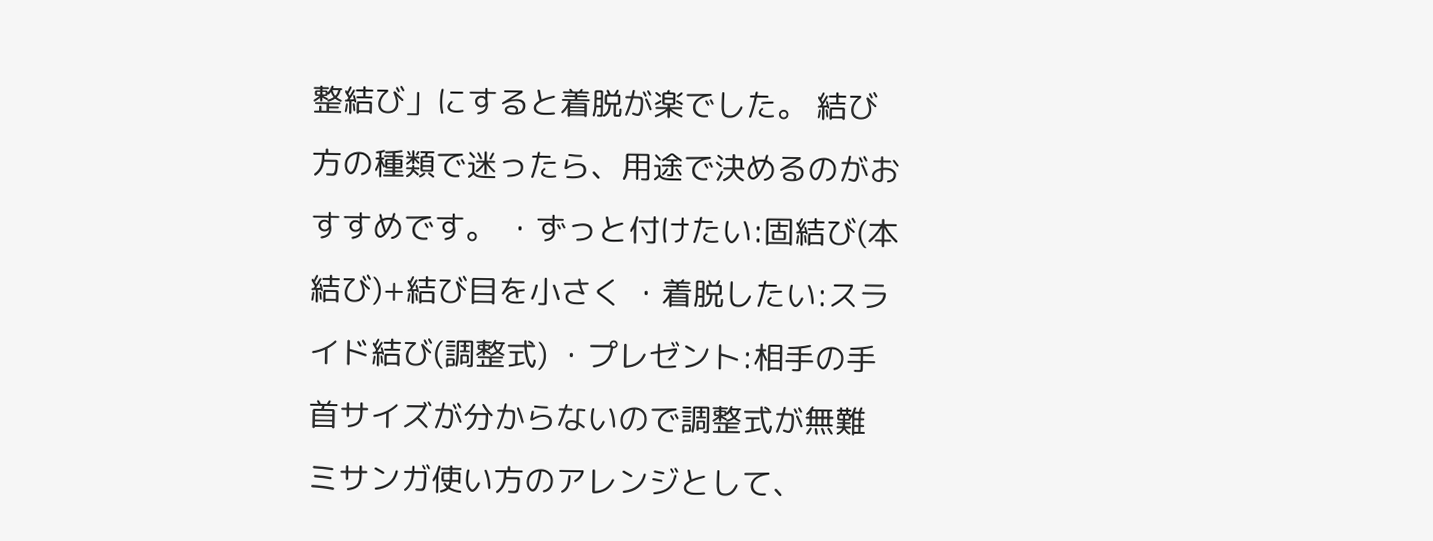整結び」にすると着脱が楽でした。 結び方の種類で迷ったら、用途で決めるのがおすすめです。 ・ずっと付けたい:固結び(本結び)+結び目を小さく ・着脱したい:スライド結び(調整式) ・プレゼント:相手の手首サイズが分からないので調整式が無難 ミサンガ使い方のアレンジとして、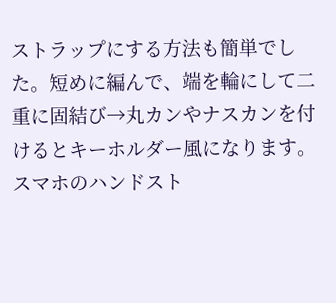ストラップにする方法も簡単でした。短めに編んで、端を輪にして二重に固結び→丸カンやナスカンを付けるとキーホルダー風になります。スマホのハンドスト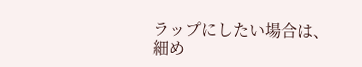ラップにしたい場合は、細め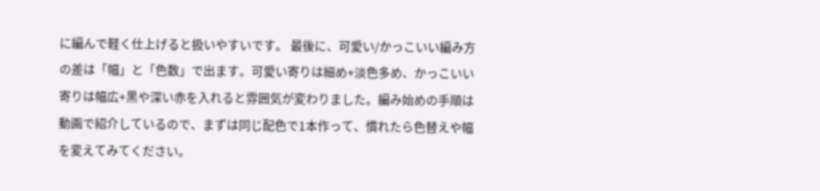に編んで軽く仕上げると扱いやすいです。 最後に、可愛い/かっこいい編み方の差は「幅」と「色数」で出ます。可愛い寄りは細め+淡色多め、かっこいい寄りは幅広+黒や深い赤を入れると雰囲気が変わりました。編み始めの手順は動画で紹介しているので、まずは同じ配色で1本作って、慣れたら色替えや幅を変えてみてください。